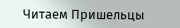Читаем Пришельцы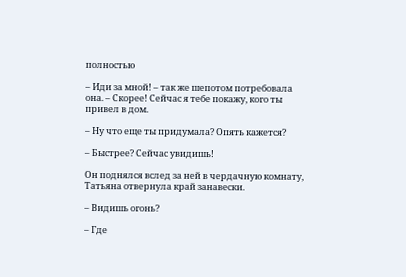полностью

– Иди за мной! – так же шепотом потребовала она. – Скорее! Сейчас я тебе покажу, кого ты привел в дом.

– Ну что еще ты придумала? Опять кажется?

– Быстрее? Сейчас увидишь!

Он поднялся вслед за ней в чердачную комнату, Татьяна отвернула край занавески.

– Видишь огонь?

– Где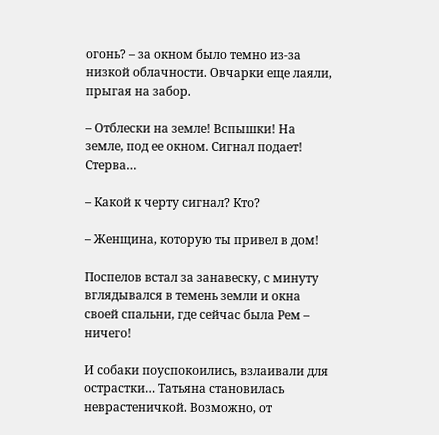огонь? – за окном было темно из-за низкой облачности. Овчарки еще лаяли, прыгая на забор.

– Отблески на земле! Вспышки! На земле, под ее окном. Сигнал подает! Стерва…

– Какой к черту сигнал? Кто?

– Женщина, которую ты привел в дом!

Поспелов встал за занавеску, с минуту вглядывался в темень земли и окна своей спальни, где сейчас была Рем – ничего!

И собаки поуспокоились, взлаивали для острастки… Татьяна становилась неврастеничкой. Возможно, от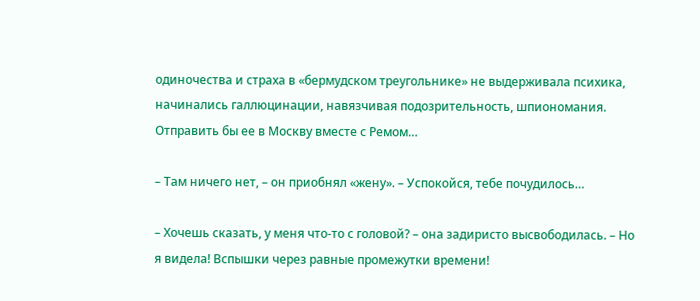одиночества и страха в «бермудском треугольнике» не выдерживала психика, начинались галлюцинации, навязчивая подозрительность, шпиономания. Отправить бы ее в Москву вместе с Ремом…

– Там ничего нет, – он приобнял «жену». – Успокойся, тебе почудилось…

– Хочешь сказать, у меня что-то с головой? – она задиристо высвободилась. – Но я видела! Вспышки через равные промежутки времени!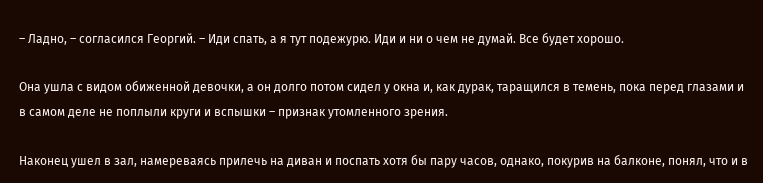– Ладно, – согласился Георгий. – Иди спать, а я тут подежурю. Иди и ни о чем не думай. Все будет хорошо.

Она ушла с видом обиженной девочки, а он долго потом сидел у окна и, как дурак, таращился в темень, пока перед глазами и в самом деле не поплыли круги и вспышки – признак утомленного зрения.

Наконец ушел в зал, намереваясь прилечь на диван и поспать хотя бы пару часов, однако, покурив на балконе, понял, что и в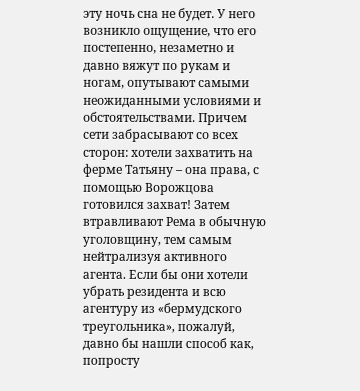эту ночь сна не будет. У него возникло ощущение, что его постепенно, незаметно и давно вяжут по рукам и ногам, опутывают самыми неожиданными условиями и обстоятельствами. Причем сети забрасывают со всех сторон: хотели захватить на ферме Татьяну – она права, с помощью Ворожцова готовился захват! Затем втравливают Рема в обычную уголовщину, тем самым нейтрализуя активного агента. Если бы они хотели убрать резидента и всю агентуру из «бермудского треугольника», пожалуй, давно бы нашли способ как, попросту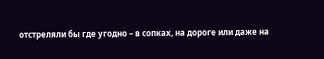отстреляли бы где угодно – в сопках, на дороге или даже на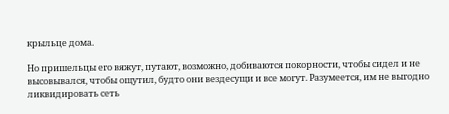крыльце дома.

Но пришельцы его вяжут, путают, возможно, добиваются покорности, чтобы сидел и не высовывался, чтобы ощутил, будто они вездесущи и все могут. Разумеется, им не выгодно ликвидировать сеть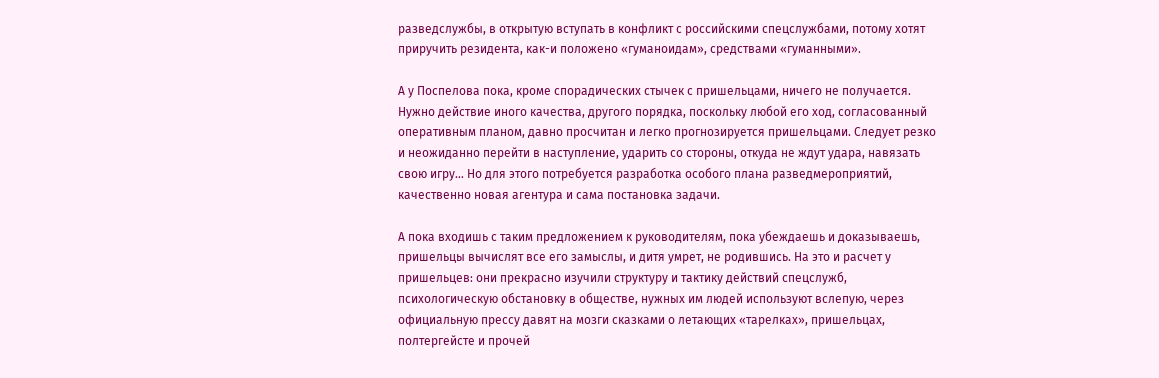разведслужбы, в открытую вступать в конфликт с российскими спецслужбами, потому хотят приручить резидента, как-и положено «гуманоидам», средствами «гуманными».

А у Поспелова пока, кроме спорадических стычек с пришельцами, ничего не получается. Нужно действие иного качества, другого порядка, поскольку любой его ход, согласованный оперативным планом, давно просчитан и легко прогнозируется пришельцами. Следует резко и неожиданно перейти в наступление, ударить со стороны, откуда не ждут удара, навязать свою игру… Но для этого потребуется разработка особого плана разведмероприятий, качественно новая агентура и сама постановка задачи.

А пока входишь с таким предложением к руководителям, пока убеждаешь и доказываешь, пришельцы вычислят все его замыслы, и дитя умрет, не родившись. На это и расчет у пришельцев: они прекрасно изучили структуру и тактику действий спецслужб, психологическую обстановку в обществе, нужных им людей используют вслепую, через официальную прессу давят на мозги сказками о летающих «тарелках», пришельцах, полтергейсте и прочей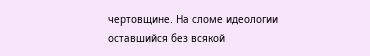чертовщине. На сломе идеологии оставшийся без всякой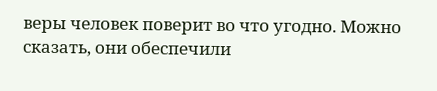веры человек поверит во что угодно. Можно сказать, они обеспечили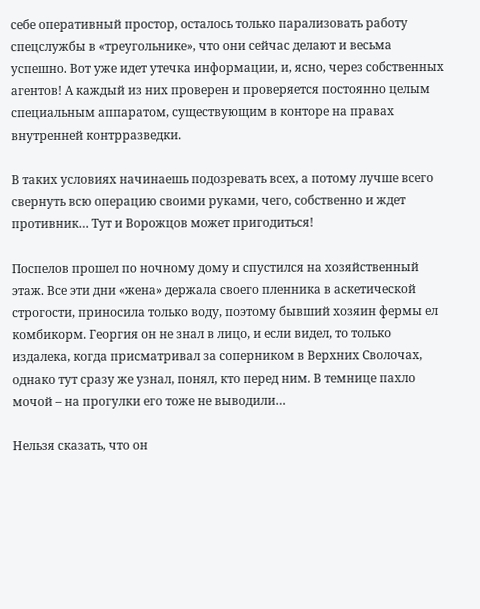себе оперативный простор, осталось только парализовать работу спецслужбы в «треугольнике», что они сейчас делают и весьма успешно. Вот уже идет утечка информации, и, ясно, через собственных агентов! А каждый из них проверен и проверяется постоянно целым специальным аппаратом, существующим в конторе на правах внутренней контрразведки.

В таких условиях начинаешь подозревать всех, а потому лучше всего свернуть всю операцию своими руками, чего, собственно и ждет противник… Тут и Ворожцов может пригодиться!

Поспелов прошел по ночному дому и спустился на хозяйственный этаж. Все эти дни «жена» держала своего пленника в аскетической строгости, приносила только воду, поэтому бывший хозяин фермы ел комбикорм. Георгия он не знал в лицо, и если видел, то только издалека, когда присматривал за соперником в Верхних Сволочах, однако тут сразу же узнал, понял, кто перед ним. В темнице пахло мочой – на прогулки его тоже не выводили…

Нельзя сказать, что он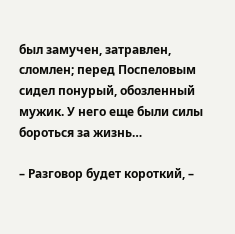был замучен, затравлен, сломлен; перед Поспеловым сидел понурый, обозленный мужик. У него еще были силы бороться за жизнь…

– Разговор будет короткий, –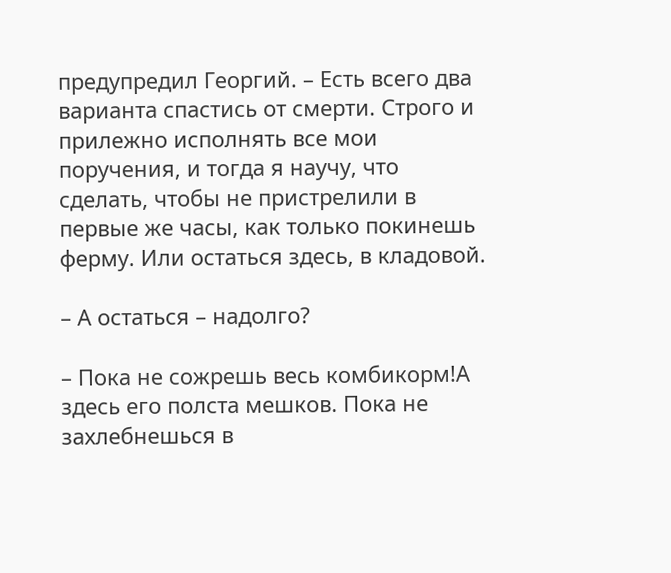предупредил Георгий. – Есть всего два варианта спастись от смерти. Строго и прилежно исполнять все мои поручения, и тогда я научу, что сделать, чтобы не пристрелили в первые же часы, как только покинешь ферму. Или остаться здесь, в кладовой.

– А остаться – надолго?

– Пока не сожрешь весь комбикорм!А здесь его полста мешков. Пока не захлебнешься в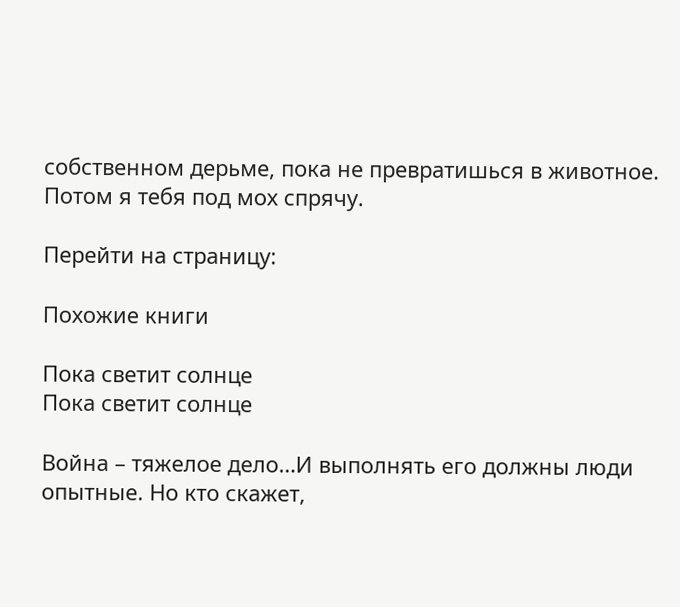собственном дерьме, пока не превратишься в животное. Потом я тебя под мох спрячу.

Перейти на страницу:

Похожие книги

Пока светит солнце
Пока светит солнце

Война – тяжелое дело…И выполнять его должны люди опытные. Но кто скажет,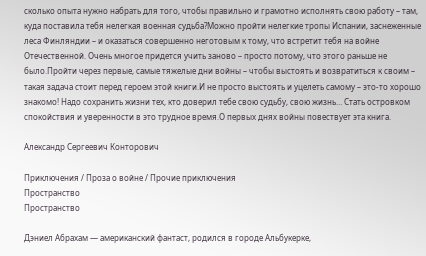сколько опыта нужно набрать для того, чтобы правильно и грамотно исполнять свою работу – там, куда поставила тебя нелегкая военная судьба?Можно пройти нелегкие тропы Испании, заснеженные леса Финляндии – и оказаться совершенно неготовым к тому, что встретит тебя на войне Отечественной. Очень многое придется учить заново – просто потому, что этого раньше не было.Пройти через первые, самые тяжелые дни войны – чтобы выстоять и возвратиться к своим – такая задача стоит перед героем этой книги.И не просто выстоять и уцелеть самому – это-то хорошо знакомо! Надо сохранить жизни тех, кто доверил тебе свою судьбу, свою жизнь… Стать островком спокойствия и уверенности в это трудное время.О первых днях войны повествует эта книга.

Александр Сергеевич Конторович

Приключения / Проза о войне / Прочие приключения
Пространство
Пространство

Дэниел Абрахам — американский фантаст, родился в городе Альбукерке,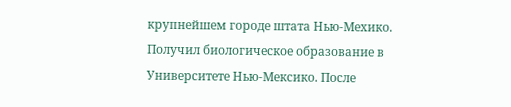крупнейшем городе штата Нью-Мехико. Получил биологическое образование в Университете Нью-Мексико. После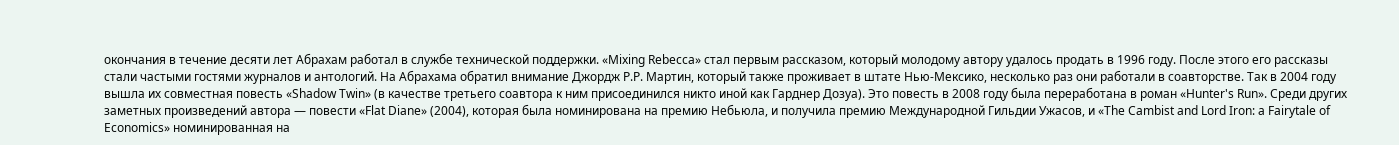окончания в течение десяти лет Абрахам работал в службе технической поддержки. «Mixing Rebecca» стал первым рассказом, который молодому автору удалось продать в 1996 году. После этого его рассказы стали частыми гостями журналов и антологий. На Абрахама обратил внимание Джордж Р.Р. Мартин, который также проживает в штате Нью-Мексико, несколько раз они работали в соавторстве. Так в 2004 году вышла их совместная повесть «Shadow Twin» (в качестве третьего соавтора к ним присоединился никто иной как Гарднер Дозуа). Это повесть в 2008 году была переработана в роман «Hunter's Run». Среди других заметных произведений автора — повести «Flat Diane» (2004), которая была номинирована на премию Небьюла, и получила премию Международной Гильдии Ужасов, и «The Cambist and Lord Iron: a Fairytale of Economics» номинированная на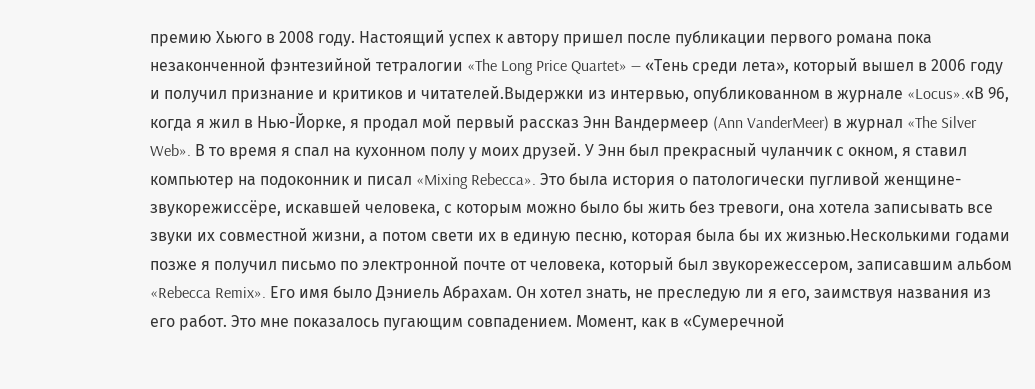премию Хьюго в 2008 году. Настоящий успех к автору пришел после публикации первого романа пока незаконченной фэнтезийной тетралогии «The Long Price Quartet» — «Тень среди лета», который вышел в 2006 году и получил признание и критиков и читателей.Выдержки из интервью, опубликованном в журнале «Locus».«В 96, когда я жил в Нью-Йорке, я продал мой первый рассказ Энн Вандермеер (Ann VanderMeer) в журнал «The Silver Web». В то время я спал на кухонном полу у моих друзей. У Энн был прекрасный чуланчик с окном, я ставил компьютер на подоконник и писал «Mixing Rebecca». Это была история о патологически пугливой женщине-звукорежиссёре, искавшей человека, с которым можно было бы жить без тревоги, она хотела записывать все звуки их совместной жизни, а потом свети их в единую песню, которая была бы их жизнью.Несколькими годами позже я получил письмо по электронной почте от человека, который был звукорежессером, записавшим альбом «Rebecca Remix». Его имя было Дэниель Абрахам. Он хотел знать, не преследую ли я его, заимствуя названия из его работ. Это мне показалось пугающим совпадением. Момент, как в «Сумеречной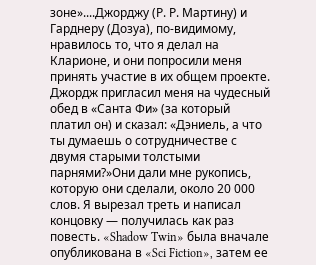зоне»....Джорджу (Р. Р. Мартину) и Гарднеру (Дозуа), по-видимому, нравилось то, что я делал на Кларионе, и они попросили меня принять участие в их общем проекте. Джордж пригласил меня на чудесный обед в «Санта Фи» (за который платил он) и сказал: «Дэниель, а что ты думаешь о сотрудничестве с двумя старыми толстыми парнями?»Они дали мне рукопись, которую они сделали, около 20 000 слов. Я вырезал треть и написал концовку — получилась как раз повесть. «Shadow Twin» была вначале опубликована в «Sci Fiction», затем ее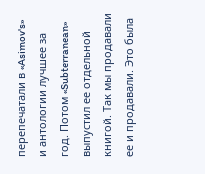перепечатали в «Asimov's» и антологии лучшее за год. Потом «Subterranean» выпустил ее отдельной книгой. Так мы продавали ее и продавали. Это была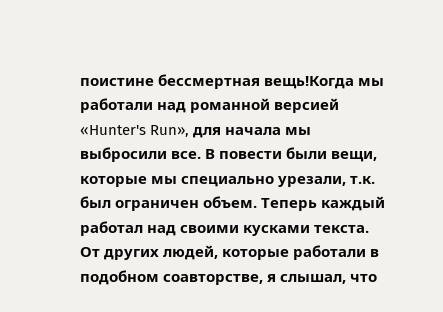поистине бессмертная вещь!Когда мы работали над романной версией «Hunter's Run», для начала мы выбросили все. В повести были вещи, которые мы специально урезали, т.к. был ограничен объем. Теперь каждый работал над своими кусками текста. От других людей, которые работали в подобном соавторстве, я слышал, что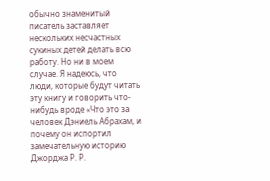обычно знаменитый писатель заставляет нескольких несчастных сукиных детей делать всю работу. Но ни в моем случае. Я надеюсь, что люди, которые будут читать эту книгу и говорить что-нибудь вроде «Что это за человек Дэниель Абрахам, и почему он испортил замечательную историю Джорджа Р. Р.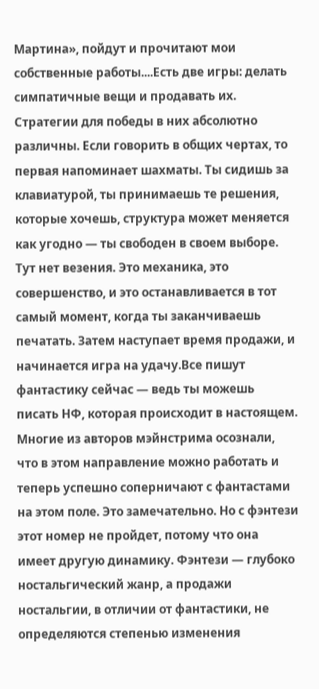Мартина», пойдут и прочитают мои собственные работы....Есть две игры: делать симпатичные вещи и продавать их. Стратегии для победы в них абсолютно различны. Если говорить в общих чертах, то первая напоминает шахматы. Ты сидишь за клавиатурой, ты принимаешь те решения, которые хочешь, структура может меняется как угодно — ты свободен в своем выборе. Тут нет везения. Это механика, это совершенство, и это останавливается в тот самый момент, когда ты заканчиваешь печатать. Затем наступает время продажи, и начинается игра на удачу.Все пишут фантастику сейчас — ведь ты можешь писать НФ, которая происходит в настоящем. Многие из авторов мэйнстрима осознали, что в этом направление можно работать и теперь успешно соперничают с фантастами на этом поле. Это замечательно. Но с фэнтези этот номер не пройдет, потому что она имеет другую динамику. Фэнтези — глубоко ностальгический жанр, а продажи ностальгии, в отличии от фантастики, не определяются степенью изменения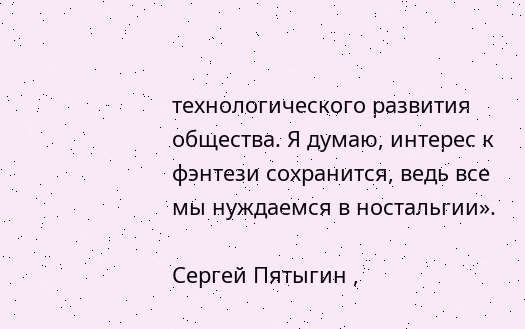технологического развития общества. Я думаю, интерес к фэнтези сохранится, ведь все мы нуждаемся в ностальгии».

Сергей Пятыгин ,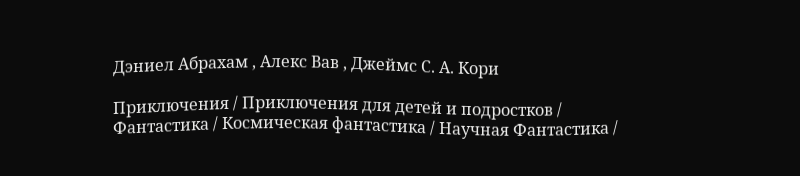Дэниел Абрахам , Алекс Вав , Джеймс С. А. Кори

Приключения / Приключения для детей и подростков / Фантастика / Космическая фантастика / Научная Фантастика /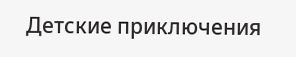Детские приключения